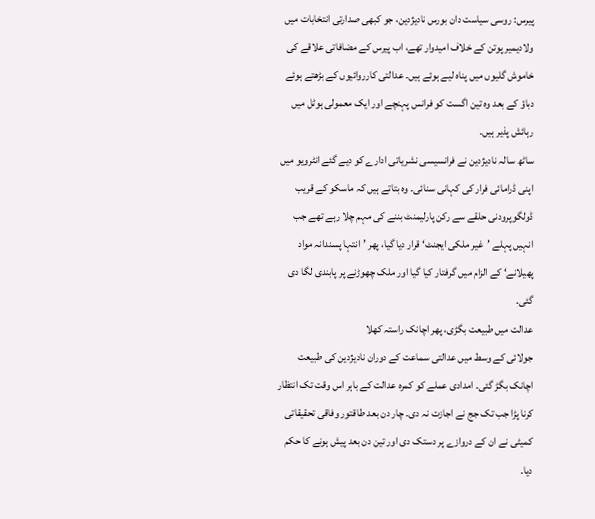پیرس: روسی سیاست دان بورس نادیژدین، جو کبھی صدارتی انتخابات میں ولادیمیر پوتن کے خلاف امیدوار تھے، اب پیرس کے مضافاتی علاقے کی خاموش گلیوں میں پناہ لیے ہوئے ہیں۔ عدالتی کارروائیوں کے بڑھتے ہوئے دباؤ کے بعد وہ تین اگست کو فرانس پہنچے اور ایک معمولی ہوٹل میں رہائش پذیر ہیں۔
ساٹھ سالہ نادیژدین نے فرانسیسی نشریاتی ادارے کو دیے گئے انٹرویو میں اپنی ڈرامائی فرار کی کہانی سنائی۔ وہ بتاتے ہیں کہ ماسکو کے قریب ڈولگوپرودنی حلقے سے رکن پارلیمنٹ بننے کی مہم چلا رہے تھے جب انہیں پہلے ’غیر ملکی ایجنٹ‘ قرار دیا گیا، پھر ’انتہا پسندانہ مواد پھیلانے‘ کے الزام میں گرفتار کیا گیا اور ملک چھوڑنے پر پابندی لگا دی گئی۔
عدالت میں طبیعت بگڑی، پھر اچانک راستہ کھلا
جولائی کے وسط میں عدالتی سماعت کے دوران نادیژدین کی طبیعت اچانک بگڑ گئی۔ امدادی عملے کو کمرہ عدالت کے باہر اس وقت تک انتظار کرنا پڑا جب تک جج نے اجازت نہ دی۔ چار دن بعد طاقتور وفاقی تحقیقاتی کمیٹی نے ان کے دروازے پر دستک دی اور تین دن بعد پیش ہونے کا حکم دیا۔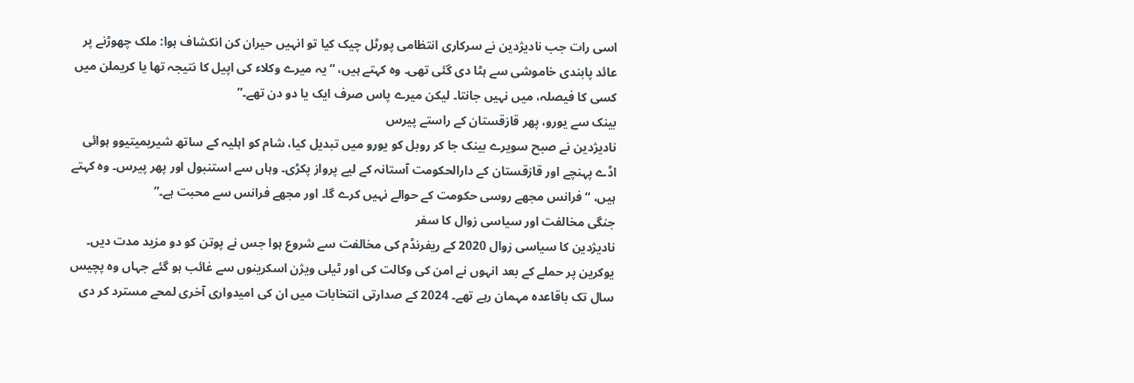اسی رات جب نادیژدین نے سرکاری انتظامی پورٹل چیک کیا تو انہیں حیران کن انکشاف ہوا: ملک چھوڑنے پر عائد پابندی خاموشی سے ہٹا دی گئی تھی۔ وہ کہتے ہیں، “یہ میرے وکلاء کی اپیل کا نتیجہ تھا یا کریملن میں کسی کا فیصلہ، میں نہیں جانتا۔ لیکن میرے پاس صرف ایک یا دو دن تھے۔”
بینک سے یورو، پھر قازقستان کے راستے پیرس
نادیژدین نے صبح سویرے بینک جا کر روبل کو یورو میں تبدیل کیا، شام کو اہلیہ کے ساتھ شیریمیتیوو ہوائی اڈے پہنچے اور قازقستان کے دارالحکومت آستانہ کے لیے پرواز پکڑی۔ وہاں سے استنبول اور پھر پیرس۔ وہ کہتے ہیں، “فرانس مجھے روسی حکومت کے حوالے نہیں کرے گا۔ اور مجھے فرانس سے محبت ہے۔”
جنگی مخالفت اور سیاسی زوال کا سفر
نادیژدین کا سیاسی زوال 2020 کے ریفرنڈم کی مخالفت سے شروع ہوا جس نے پوتن کو دو مزید مدت دیں۔ یوکرین پر حملے کے بعد انہوں نے امن کی وکالت کی اور ٹیلی ویژن اسکرینوں سے غائب ہو گئے جہاں وہ پچیس سال تک باقاعدہ مہمان رہے تھے۔ 2024 کے صدارتی انتخابات میں ان کی امیدواری آخری لمحے مسترد کر دی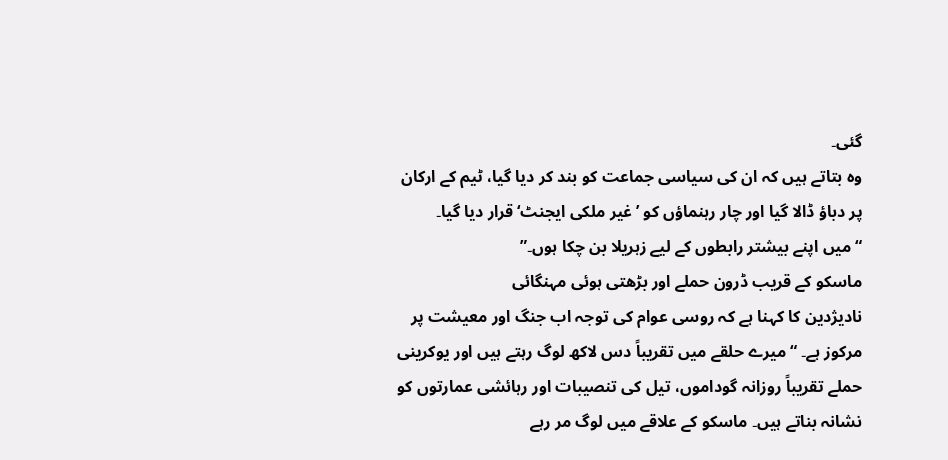گئی۔
وہ بتاتے ہیں کہ ان کی سیاسی جماعت کو بند کر دیا گیا، ٹیم کے ارکان پر دباؤ ڈالا گیا اور چار رہنماؤں کو ’غیر ملکی ایجنٹ‘ قرار دیا گیا۔ “میں اپنے بیشتر رابطوں کے لیے زہریلا بن چکا ہوں۔”
ماسکو کے قریب ڈرون حملے اور بڑھتی ہوئی مہنگائی
نادیژدین کا کہنا ہے کہ روسی عوام کی توجہ اب جنگ اور معیشت پر مرکوز ہے۔ “میرے حلقے میں تقریباً دس لاکھ لوگ رہتے ہیں اور یوکرینی حملے تقریباً روزانہ گوداموں، تیل کی تنصیبات اور رہائشی عمارتوں کو نشانہ بناتے ہیں۔ ماسکو کے علاقے میں لوگ مر رہے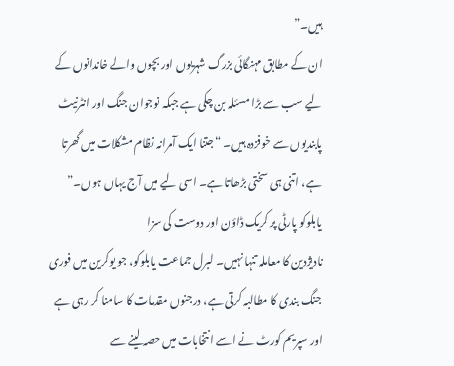ہیں۔”
ان کے مطابق مہنگائی بزرگ شہریوں اور بچوں والے خاندانوں کے لیے سب سے بڑا مسئلہ بن چکی ہے جبکہ نوجوان جنگ اور انٹرنیٹ پابندیوں سے خوفزدہ ہیں۔ “جتنا ایک آمرانہ نظام مشکلات میں گھرتا ہے، اتنی ہی سختی بڑھاتا ہے۔ اسی لیے میں آج یہاں ہوں۔”
یابلوکو پارٹی پر کریک ڈاؤن اور دوست کی سزا
نادیژدین کا معاملہ تنہا نہیں۔ لبرل جماعت یابلوکو، جو یوکرین میں فوری جنگ بندی کا مطالبہ کرتی ہے، درجنوں مقدمات کا سامنا کر رہی ہے اور سپریم کورٹ نے اسے انتخابات میں حصہ لینے سے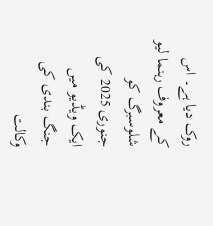روک دیا ہے۔ اس کے معروف رہنما لیو شلوسبرگ کو جنوری 2025 کی ایک ویڈیو میں جنگ بندی کی وکالت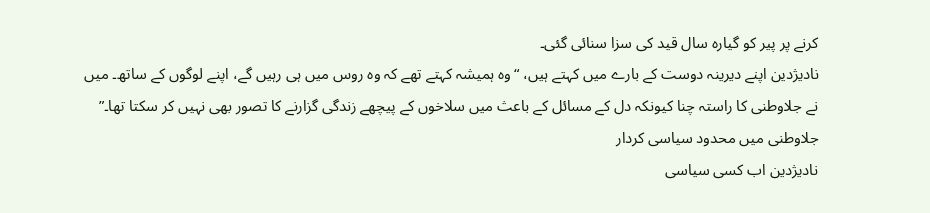کرنے پر پیر کو گیارہ سال قید کی سزا سنائی گئی۔
نادیژدین اپنے دیرینہ دوست کے بارے میں کہتے ہیں، “وہ ہمیشہ کہتے تھے کہ وہ روس میں ہی رہیں گے، اپنے لوگوں کے ساتھ۔ میں نے جلاوطنی کا راستہ چنا کیونکہ دل کے مسائل کے باعث میں سلاخوں کے پیچھے زندگی گزارنے کا تصور بھی نہیں کر سکتا تھا۔”
جلاوطنی میں محدود سیاسی کردار
نادیژدین اب کسی سیاسی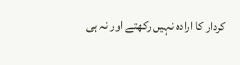کردار کا ارادہ نہیں رکھتے اور نہ ہی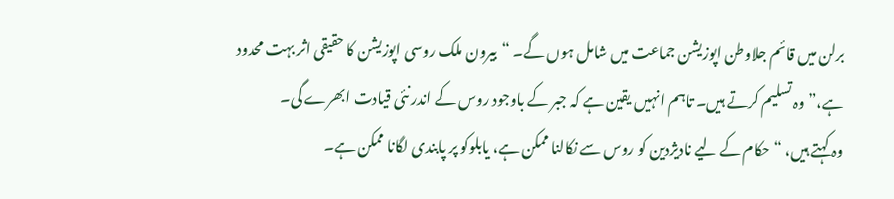برلن میں قائم جلاوطن اپوزیشن جماعت میں شامل ہوں گے۔ “بیرون ملک روسی اپوزیشن کا حقیقی اثر بہت محدود ہے،” وہ تسلیم کرتے ہیں۔ تاہم انہیں یقین ہے کہ جبر کے باوجود روس کے اندر نئی قیادت ابھرے گی۔
وہ کہتے ہیں، “حکام کے لیے نادیژدین کو روس سے نکالنا ممکن ہے، یابلوکو پر پابندی لگانا ممکن ہے۔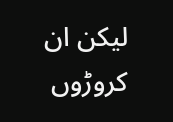لیکن ان کروڑوں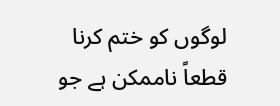لوگوں کو ختم کرنا قطعاً ناممکن ہے جو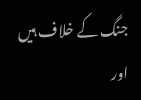جنگ کے خلاف ہیں اور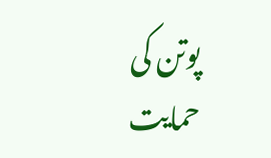پوتن کی حمایت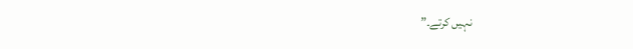نہیں کرتے۔”